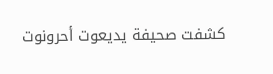كشفت صحيفة يديعوت أحرونوت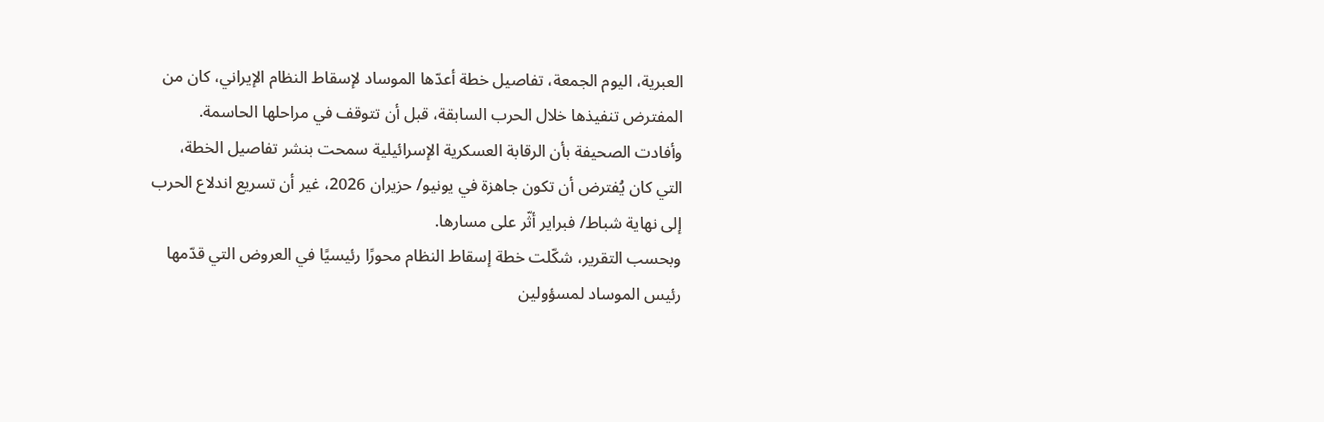العبرية، اليوم الجمعة، تفاصيل خطة أعدّها الموساد لإسقاط النظام الإيراني، كان من المفترض تنفيذها خلال الحرب السابقة، قبل أن تتوقف في مراحلها الحاسمة.
وأفادت الصحيفة بأن الرقابة العسكرية الإسرائيلية سمحت بنشر تفاصيل الخطة، التي كان يُفترض أن تكون جاهزة في يونيو/ حزيران 2026، غير أن تسريع اندلاع الحرب إلى نهاية شباط/ فبراير أثّر على مسارها.
وبحسب التقرير، شكّلت خطة إسقاط النظام محورًا رئيسيًا في العروض التي قدّمها رئيس الموساد لمسؤولين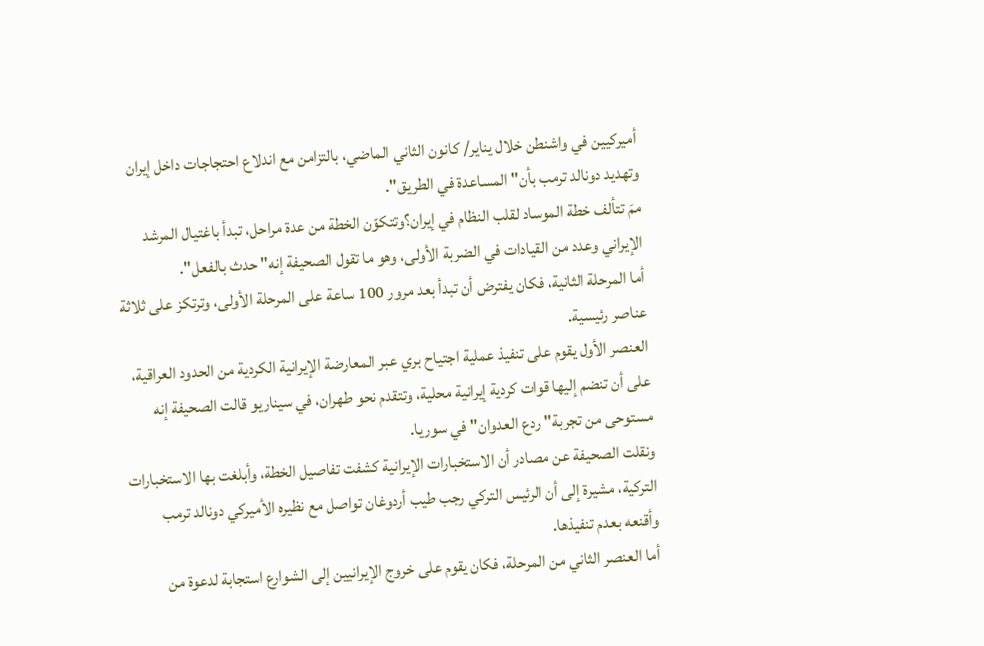أميركيين في واشنطن خلال يناير/ كانون الثاني الماضي، بالتزامن مع اندلاع احتجاجات داخل إيران وتهديد دونالد ترمب بأن" المساعدة في الطريق".
ممَ تتألف خطة الموساد لقلب النظام في إيران؟وتتكوّن الخطة من عدة مراحل، تبدأ باغتيال المرشد الإيراني وعدد من القيادات في الضربة الأولى، وهو ما تقول الصحيفة إنه" حدث بالفعل".
أما المرحلة الثانية، فكان يفترض أن تبدأ بعد مرور 100 ساعة على المرحلة الأولى، وترتكز على ثلاثة عناصر رئيسية.
العنصر الأول يقوم على تنفيذ عملية اجتياح بري عبر المعارضة الإيرانية الكردية من الحدود العراقية، على أن تنضم إليها قوات كردية إيرانية محلية، وتتقدم نحو طهران، في سيناريو قالت الصحيفة إنه مستوحى من تجربة" ردع العدوان" في سوريا.
ونقلت الصحيفة عن مصادر أن الاستخبارات الإيرانية كشفت تفاصيل الخطة، وأبلغت بها الاستخبارات التركية، مشيرة إلى أن الرئيس التركي رجب طيب أردوغان تواصل مع نظيره الأميركي دونالد ترمب وأقنعه بعدم تنفيذها.
أما العنصر الثاني من المرحلة، فكان يقوم على خروج الإيرانيين إلى الشوارع استجابة لدعوة من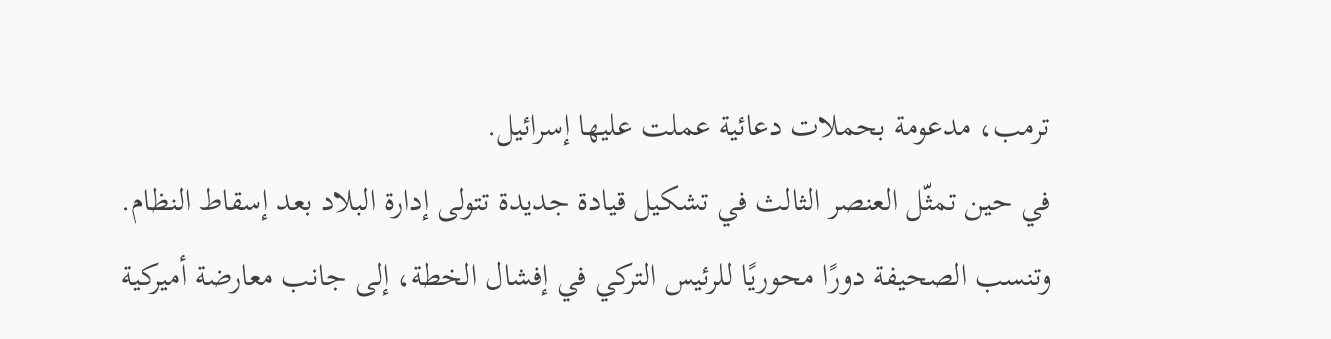ترمب، مدعومة بحملات دعائية عملت عليها إسرائيل.
في حين تمثّل العنصر الثالث في تشكيل قيادة جديدة تتولى إدارة البلاد بعد إسقاط النظام.
وتنسب الصحيفة دورًا محوريًا للرئيس التركي في إفشال الخطة، إلى جانب معارضة أميركية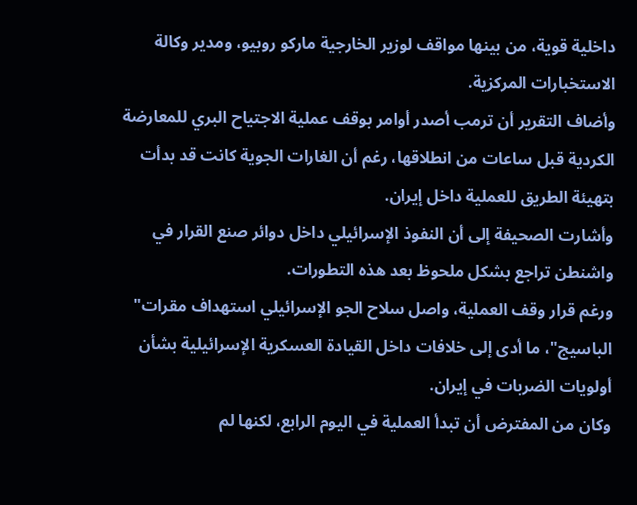داخلية قوية، من بينها مواقف لوزير الخارجية ماركو روبيو، ومدير وكالة الاستخبارات المركزية.
وأضاف التقرير أن ترمب أصدر أوامر بوقف عملية الاجتياح البري للمعارضة الكردية قبل ساعات من انطلاقها، رغم أن الغارات الجوية كانت قد بدأت بتهيئة الطريق للعملية داخل إيران.
وأشارت الصحيفة إلى أن النفوذ الإسرائيلي داخل دوائر صنع القرار في واشنطن تراجع بشكل ملحوظ بعد هذه التطورات.
ورغم قرار وقف العملية، واصل سلاح الجو الإسرائيلي استهداف مقرات" الباسيج"، ما أدى إلى خلافات داخل القيادة العسكرية الإسرائيلية بشأن أولويات الضربات في إيران.
وكان من المفترض أن تبدأ العملية في اليوم الرابع، لكنها لم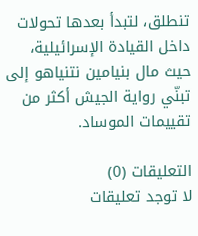تنطلق، لتبدأ بعدها تحولات داخل القيادة الإسرائيلية، حيث مال بنيامين نتنياهو إلى تبنّي رواية الجيش أكثر من تقييمات الموساد.

التعليقات (0)
لا توجد تعليقات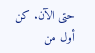حتى الآن. كن أول من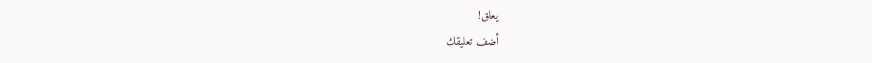يعلق!
أضف تعليقك